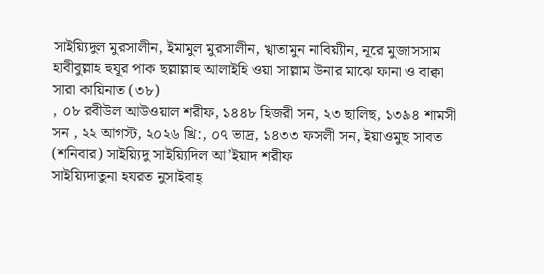সাইয়্যিদুল মুরসালীন, ইমামুল মুরসালীন, খ্বাতামুন নাবিয়্যীন, নূরে মুজাসসাম হাবীবুল্লাহ হুযূর পাক ছল্লাল্লাহু আলাইহি ওয়া সাল্লাম উনার মাঝে ফানা ও বাক্বা সারা কায়িনাত (৩৮)
, ০৮ রবীউল আউওয়াল শরীফ, ১৪৪৮ হিজরী সন, ২৩ ছালিছ, ১৩৯৪ শামসী সন , ২২ আগস্ট, ২০২৬ খ্রি:, ০৭ ভাদ্র, ১৪৩৩ ফসলী সন, ইয়াওমুছ সাবত (শনিবার) সাইয়্যিদু সাইয়্যিদিল আ’ইয়াদ শরীফ
সাইয়্যিদাতুনা হযরত নুসাইবাহ্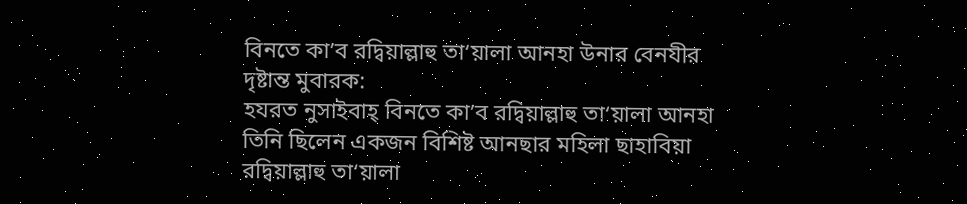বিনতে কা’ব রদ্বিয়াল্লাহু তা‘য়ালা আনহা উনার বেনযীর দৃষ্টান্ত মুবারক:
হযরত নুসাইবাহ্ বিনতে কা’ব রদ্বিয়াল্লাহু তা‘য়ালা আনহা তিনি ছিলেন একজন বিশিষ্ট আনছার মহিলা ছাহাবিয়া রদ্বিয়াল্লাহু তা‘য়ালা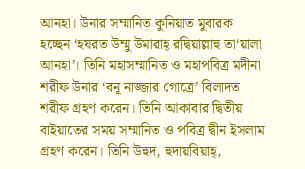আনহা। উনার সম্মানিত কুনিয়াত মুবারক হচ্ছেন ‘হযরত উম্মু উমারাহ্ রদ্বিয়াল্লাহু তা‘য়ালা আনহা’। তিনি মহাসম্মানিত ও মহাপবিত্র মদীনা শরীফ উনার ‘বনূ নাজ্জার গোত্রে’ বিলাদত শরীফ গ্রহণ করেন। তিনি আকাবার দ্বিতীয় বাইয়াতের সময় সম্মানিত ও পবিত্র দ্বীন ইসলাম গ্রহণ করেন। তিনি উহুদ, হুদায়বিয়াহ্,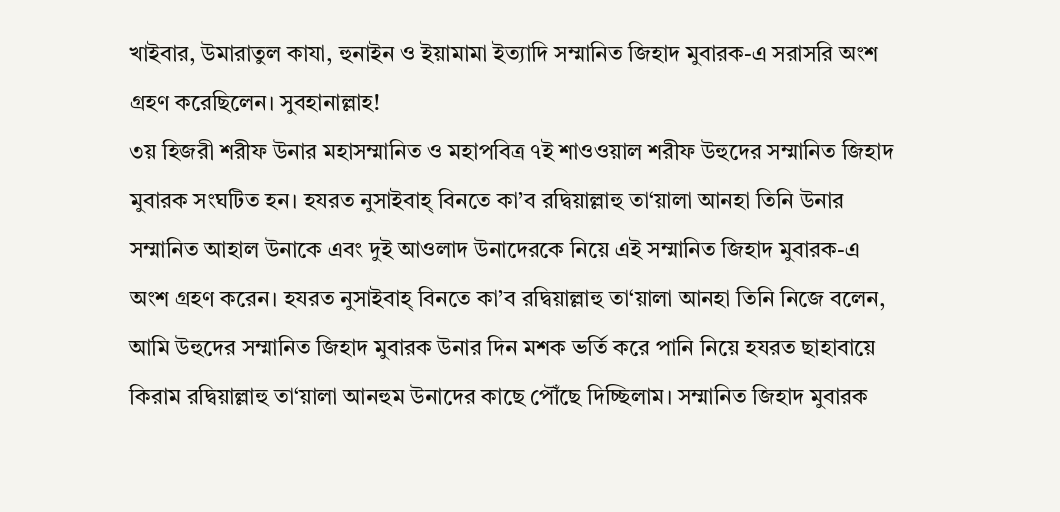খাইবার, উমারাতুল কাযা, হুনাইন ও ইয়ামামা ইত্যাদি সম্মানিত জিহাদ মুবারক-এ সরাসরি অংশ গ্রহণ করেছিলেন। সুবহানাল্লাহ!
৩য় হিজরী শরীফ উনার মহাসম্মানিত ও মহাপবিত্র ৭ই শাওওয়াল শরীফ উহুদের সম্মানিত জিহাদ মুবারক সংঘটিত হন। হযরত নুসাইবাহ্ বিনতে কা’ব রদ্বিয়াল্লাহু তা‘য়ালা আনহা তিনি উনার সম্মানিত আহাল উনাকে এবং দুই আওলাদ উনাদেরকে নিয়ে এই সম্মানিত জিহাদ মুবারক-এ অংশ গ্রহণ করেন। হযরত নুসাইবাহ্ বিনতে কা’ব রদ্বিয়াল্লাহু তা‘য়ালা আনহা তিনি নিজে বলেন, আমি উহুদের সম্মানিত জিহাদ মুবারক উনার দিন মশক ভর্তি করে পানি নিয়ে হযরত ছাহাবায়ে কিরাম রদ্বিয়াল্লাহু তা‘য়ালা আনহুম উনাদের কাছে পৌঁছে দিচ্ছিলাম। সম্মানিত জিহাদ মুবারক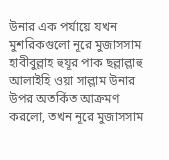উনার এক পর্যায়ে যখন মুশরিকগুলো নূরে মুজাসসাম হাবীবুল্লাহ হুযূর পাক ছল্লাল্লাহু আলাইহি ওয়া সাল্লাম উনার উপর অতর্কিত আক্রমণ করলো, তখন নূরে মুজাসসাম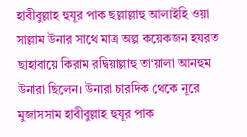হাবীবুল্লাহ হুযূর পাক ছল্লাল্লাহু আলাইহি ওয়া সাল্লাম উনার সাথে মাত্র অল্প কয়েকজন হযরত ছাহাবায়ে কিরাম রদ্বিয়াল্লাহু তা‘য়ালা আনহুম উনারা ছিলেন। উনারা চারদিক থেকে নূরে মুজাসসাম হাবীবুল্লাহ হুযূর পাক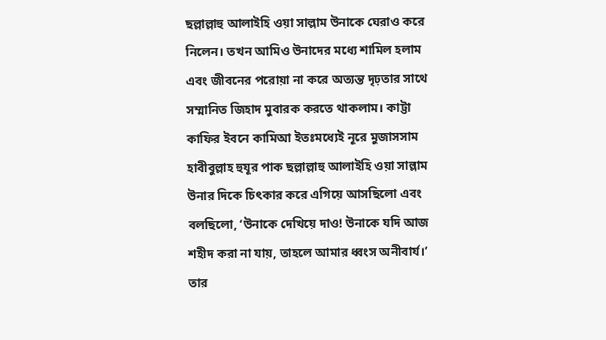ছল্লাল্লাহু আলাইহি ওয়া সাল্লাম উনাকে ঘেরাও করে নিলেন। তখন আমিও উনাদের মধ্যে শামিল হলাম এবং জীবনের পরোয়া না করে অত্যন্ত দৃঢ়তার সাথে সম্মানিত জিহাদ মুবারক করতে থাকলাম। কাট্টা কাফির ইবনে কামিআ ইতঃমধ্যেই নূরে মুজাসসাম হাবীবুল্লাহ হুযূর পাক ছল্লাল্লাহু আলাইহি ওয়া সাল্লাম উনার দিকে চিৎকার করে এগিয়ে আসছিলো এবং বলছিলো, ‘উনাকে দেখিয়ে দাও! উনাকে যদি আজ শহীদ করা না যায়, তাহলে আমার ধ্বংস অনীবার্য।’ তার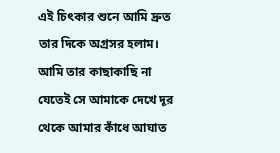এই চিৎকার শুনে আমি দ্রুত তার দিকে অগ্রসর হলাম। আমি তার কাছাকাছি না যেতেই সে আমাকে দেখে দূর থেকে আমার কাঁধে আঘাত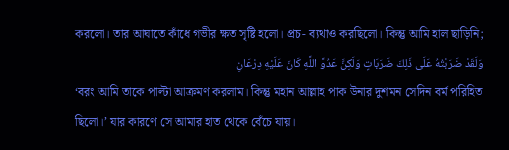করলো। তার আঘাতে কাঁধে গভীর ক্ষত সৃষ্টি হলো। প্রচ- ব্যথাও করছিলো। কিন্তু আমি হাল ছাড়িনি;
وَلَقَدْ ضَرَبْتُهُ عَلَى ذَلِكَ ضَرَبَاتٍ وَلَكِنَّ عَدُوَّ اللَّهِ كَانَ عَلَيْهِ دِرْعَانِ
‘বরং আমি তাকে পাল্টা আক্রমণ করলাম। কিন্তু মহান আল্লাহ পাক উনার দুশমন সেদিন বর্ম পরিহিত ছিলো।’ যার কারণে সে আমার হাত থেকে বেঁচে যায়।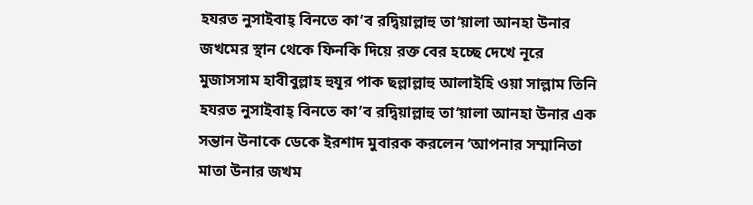হযরত নুসাইবাহ্ বিনতে কা’ব রদ্বিয়াল্লাহু তা‘য়ালা আনহা উনার জখমের স্থান থেকে ফিনকি দিয়ে রক্ত বের হচ্ছে দেখে নূরে মুজাসসাম হাবীবুল্লাহ হুযূর পাক ছল্লাল্লাহু আলাইহি ওয়া সাল্লাম তিনি হযরত নুসাইবাহ্ বিনতে কা’ব রদ্বিয়াল্লাহু তা‘য়ালা আনহা উনার এক সন্তান উনাকে ডেকে ইরশাদ মুবারক করলেন ‘আপনার সম্মানিতা মাতা উনার জখম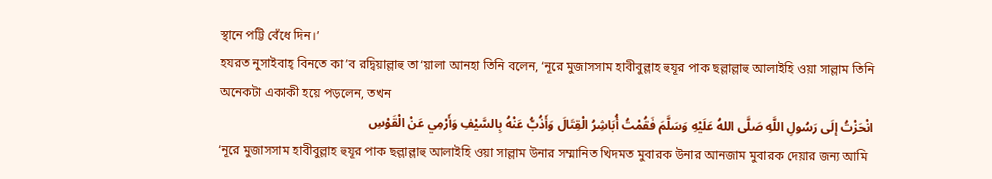স্থানে পট্টি বেঁধে দিন।’
হযরত নুসাইবাহ্ বিনতে কা’ব রদ্বিয়াল্লাহু তা‘য়ালা আনহা তিনি বলেন, ‘নূরে মুজাসসাম হাবীবুল্লাহ হুযূর পাক ছল্লাল্লাহু আলাইহি ওয়া সাল্লাম তিনি অনেকটা একাকী হয়ে পড়লেন, তখন
انْحَزْتُ إلَى رَسُولِ اللَّهِ صَلَّى اللهُ عَلَيْهِ وَسَلَّمَ فَقُمْتُ أُبَاشِرُ الْقِتَالَ وَأَذُبُّ عَنْهُ بِالسَّيْفِ وَأَرْمِي عَنْ الْقَوْسِ
‘নূরে মুজাসসাম হাবীবুল্লাহ হুযূর পাক ছল্লাল্লাহু আলাইহি ওয়া সাল্লাম উনার সম্মানিত খিদমত মুবারক উনার আনজাম মুবারক দেয়ার জন্য আমি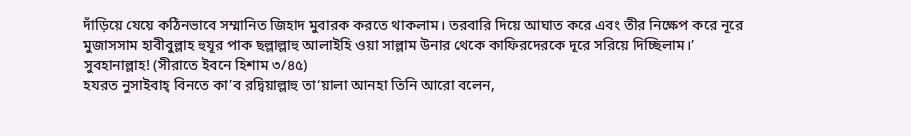দাঁড়িয়ে যেয়ে কঠিনভাবে সম্মানিত জিহাদ মুবারক করতে থাকলাম। তরবারি দিয়ে আঘাত করে এবং তীর নিক্ষেপ করে নূরে মুজাসসাম হাবীবুল্লাহ হুযূর পাক ছল্লাল্লাহু আলাইহি ওয়া সাল্লাম উনার থেকে কাফিরদেরকে দূরে সরিয়ে দিচ্ছিলাম।’ সুবহানাল্লাহ! (সীরাতে ইবনে হিশাম ৩/৪৫)
হযরত নুসাইবাহ্ বিনতে কা’ব রদ্বিয়াল্লাহু তা‘য়ালা আনহা তিনি আরো বলেন,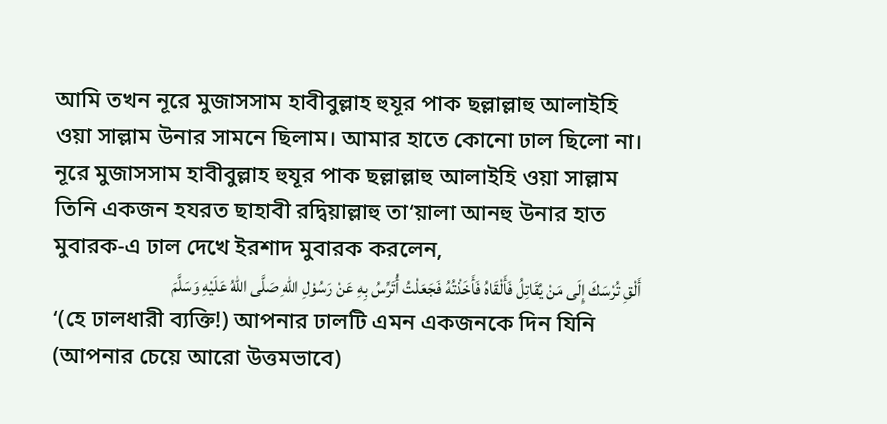আমি তখন নূরে মুজাসসাম হাবীবুল্লাহ হুযূর পাক ছল্লাল্লাহু আলাইহি ওয়া সাল্লাম উনার সামনে ছিলাম। আমার হাতে কোনো ঢাল ছিলো না। নূরে মুজাসসাম হাবীবুল্লাহ হুযূর পাক ছল্লাল্লাহু আলাইহি ওয়া সাল্লাম তিনি একজন হযরত ছাহাবী রদ্বিয়াল্লাহু তা‘য়ালা আনহু উনার হাত মুবারক-এ ঢাল দেখে ইরশাদ মুবারক করলেন,
أَلْقِ تُرْسَكَ إِلَى مَنْ يُقَاتِلُ فَأَلْقَاهُ فَأَخَذْتُهُ فَجَعَلْتُ أُتَرِّسُ بِهِ عَنْ رَسُوْلِ اللهِ صَلَّى اللهُ عَلَيْهِ وَسَلَّمَ
‘(হে ঢালধারী ব্যক্তি!) আপনার ঢালটি এমন একজনকে দিন যিনি (আপনার চেয়ে আরো উত্তমভাবে)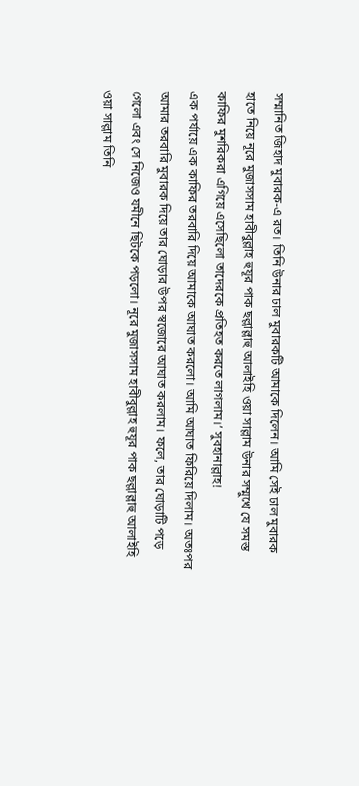সম্মানিত জিহাদ মুবারক-এ রত। তিনি উনার ঢাল মুবারকটি আমাকে দিলেন। আমি সেই ঢাল মুবারক হাতে নিয়ে নূরে মুজাসসাম হাবীবুল্লাহ হুযূর পাক ছল্লাল্লাহু আলাইহি ওয়া সাল্লাম উনার সম্মুখে যে সমস্ত কাফির মুশরিকরা এগিয়ে এসেছিলো তাদেরকে প্রতিহত করতে লাগলাম।’ সুবহানাল্লাহ!
এক পর্যায়ে এক কাফির তরবারি দিয়ে আমাকে আঘাত করলো। আমি আঘাত ফিরিয়ে দিলাম। অতঃপর আমার তরবারি মুবারক দিয়ে তার ঘোড়ার উপর স্বজোরে আঘাত করলাম। ফলে, তার ঘোড়াটি পড়ে গেলো এবং সে নিজেও যমীনে ছিটকে পড়লো। নূরে মুজাসসাম হাবীবুল্লাহ হুযূর পাক ছল্লাল্লাহু আলাইহি ওয়া সাল্লাম তিনি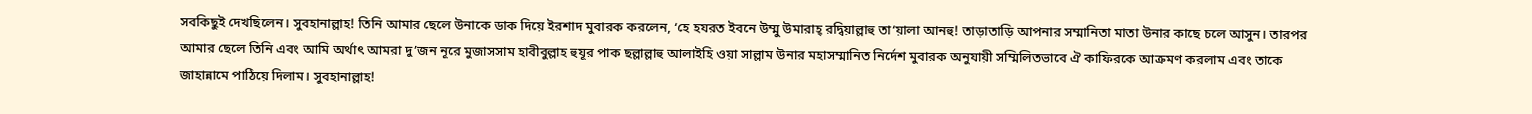সবকিছুই দেখছিলেন। সুবহানাল্লাহ! তিনি আমার ছেলে উনাকে ডাক দিয়ে ইরশাদ মুবারক করলেন, ‘হে হযরত ইবনে উম্মু উমারাহ্ রদ্বিয়াল্লাহু তা‘য়ালা আনহু! তাড়াতাড়ি আপনার সম্মানিতা মাতা উনার কাছে চলে আসুন। তারপর আমার ছেলে তিনি এবং আমি অর্থাৎ আমরা দু’জন নূরে মুজাসসাম হাবীবুল্লাহ হুযূর পাক ছল্লাল্লাহু আলাইহি ওয়া সাল্লাম উনার মহাসম্মানিত নির্দেশ মুবারক অনুযায়ী সম্মিলিতভাবে ঐ কাফিরকে আক্রমণ করলাম এবং তাকে জাহান্নামে পাঠিয়ে দিলাম। সুবহানাল্লাহ!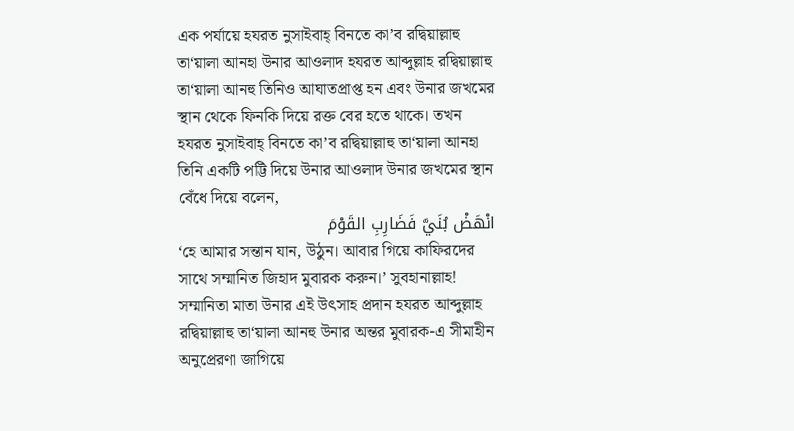এক পর্যায়ে হযরত নুসাইবাহ্ বিনতে কা’ব রদ্বিয়াল্লাহু তা‘য়ালা আনহা উনার আওলাদ হযরত আব্দুল্লাহ রদ্বিয়াল্লাহু তা‘য়ালা আনহু তিনিও আঘাতপ্রাপ্ত হন এবং উনার জখমের স্থান থেকে ফিনকি দিয়ে রক্ত বের হতে থাকে। তখন হযরত নুসাইবাহ্ বিনতে কা’ব রদ্বিয়াল্লাহু তা‘য়ালা আনহা তিনি একটি পট্টি দিয়ে উনার আওলাদ উনার জখমের স্থান বেঁধে দিয়ে বলেন,
انْهَضْ بُنَيَّ فَضَارِبِ القَوْمَ
‘হে আমার সন্তান যান, উঠুন। আবার গিয়ে কাফিরদের সাথে সম্মানিত জিহাদ মুবারক করুন।’ সুবহানাল্লাহ!
সম্মানিতা মাতা উনার এই উৎসাহ প্রদান হযরত আব্দুল্লাহ রদ্বিয়াল্লাহু তা‘য়ালা আনহু উনার অন্তর মুবারক-এ সীমাহীন অনুপ্রেরণা জাগিয়ে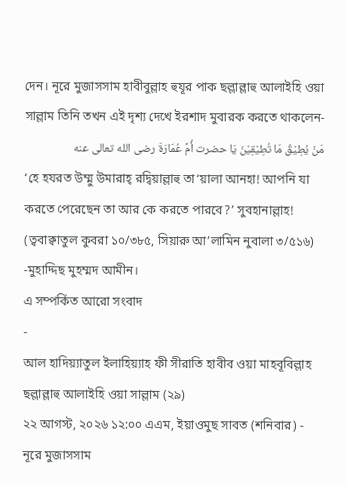দেন। নূরে মুজাসসাম হাবীবুল্লাহ হুযূর পাক ছল্লাল্লাহু আলাইহি ওয়া সাল্লাম তিনি তখন এই দৃশ্য দেখে ইরশাদ মুবারক করতে থাকলেন-
مَنْ يُطِيْقُ مَا تُطِيْقِيْنَ يَا حضرت أُمَّ عُمَارَةَ رضى الله تعالى عنه
‘হে হযরত উম্মু উমারাহ্ রদ্বিয়াল্লাহু তা‘য়ালা আনহা! আপনি যা করতে পেরেছেন তা আর কে করতে পারবে?’ সুবহানাল্লাহ! (ত্ববাক্বাতুল কুবরা ১০/৩৮৫, সিয়ারু আ’লামিন নুবালা ৩/৫১৬)
-মুহাদ্দিছ মুহম্মদ আমীন।
এ সম্পর্কিত আরো সংবাদ
-
আল হাদিয়্যাতুল ইলাহিয়্যাহ ফী সীরাতি হাবীব ওয়া মাহবূবিল্লাহ ছল্লাল্লাহু আলাইহি ওয়া সাল্লাম (২৯)
২২ আগস্ট, ২০২৬ ১২:০০ এএম, ইয়াওমুছ সাবত (শনিবার) -
নূরে মুজাসসাম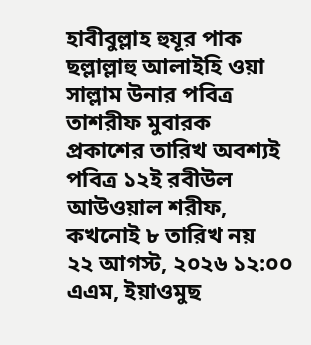হাবীবুল্লাহ হুযূর পাক ছল্লাল্লাহু আলাইহি ওয়া সাল্লাম উনার পবিত্র তাশরীফ মুবারক প্রকাশের তারিখ অবশ্যই পবিত্র ১২ই রবীউল আউওয়াল শরীফ, কখনোই ৮ তারিখ নয়
২২ আগস্ট, ২০২৬ ১২:০০ এএম, ইয়াওমুছ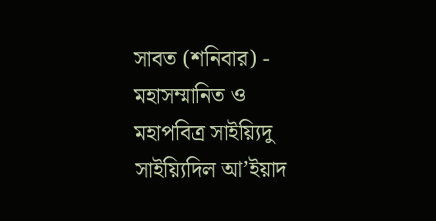সাবত (শনিবার) -
মহাসম্মানিত ও মহাপবিত্র সাইয়্যিদু সাইয়্যিদিল আ’ইয়াদ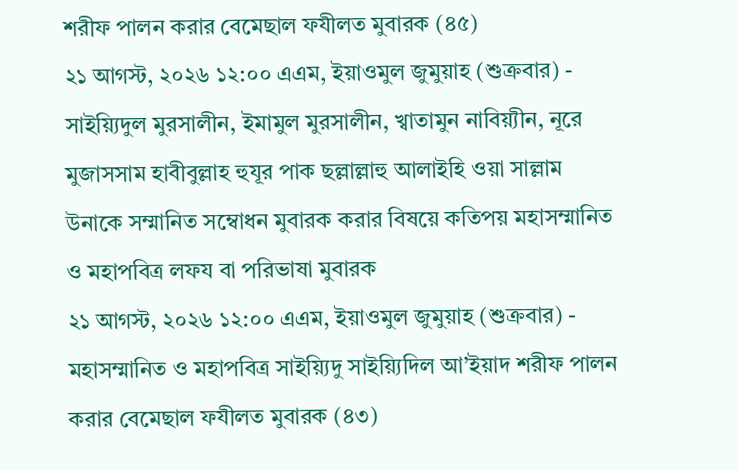শরীফ পালন করার বেমেছাল ফযীলত মুবারক (৪৫)
২১ আগস্ট, ২০২৬ ১২:০০ এএম, ইয়াওমুল জুমুয়াহ (শুক্রবার) -
সাইয়্যিদুল মুরসালীন, ইমামুল মুরসালীন, খ্বাতামুন নাবিয়্যীন, নূরে মুজাসসাম হাবীবুল্লাহ হুযূর পাক ছল্লাল্লাহু আলাইহি ওয়া সাল্লাম উনাকে সম্মানিত সম্বোধন মুবারক করার বিষয়ে কতিপয় মহাসম্মানিত ও মহাপবিত্র লফয বা পরিভাষা মুবারক
২১ আগস্ট, ২০২৬ ১২:০০ এএম, ইয়াওমুল জুমুয়াহ (শুক্রবার) -
মহাসম্মানিত ও মহাপবিত্র সাইয়্যিদু সাইয়্যিদিল আ’ইয়াদ শরীফ পালন করার বেমেছাল ফযীলত মুবারক (৪৩)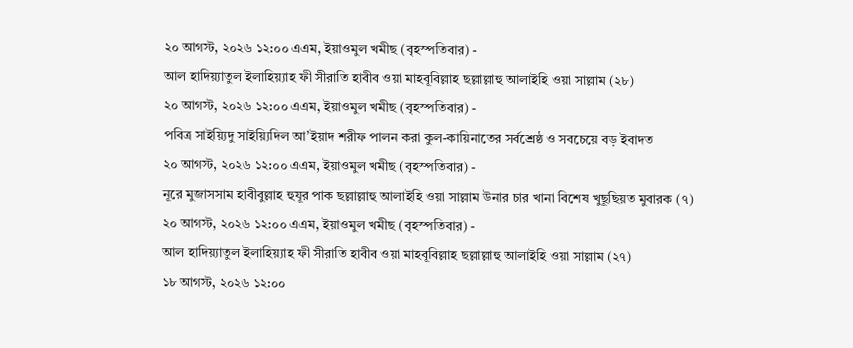২০ আগস্ট, ২০২৬ ১২:০০ এএম, ইয়াওমুল খমীছ (বৃহস্পতিবার) -
আল হাদিয়্যাতুল ইলাহিয়্যাহ ফী সীরাতি হাবীব ওয়া মাহবূবিল্লাহ ছল্লাল্লাহু আলাইহি ওয়া সাল্লাম (২৮)
২০ আগস্ট, ২০২৬ ১২:০০ এএম, ইয়াওমুল খমীছ (বৃহস্পতিবার) -
পবিত্র সাইয়্যিদু সাইয়্যিদিল আ’ইয়াদ শরীফ পালন করা কুল-কায়িনাতের সর্বশ্রেষ্ঠ ও সবচেয়ে বড় ইবাদত
২০ আগস্ট, ২০২৬ ১২:০০ এএম, ইয়াওমুল খমীছ (বৃহস্পতিবার) -
নূরে মুজাসসাম হাবীবুল্লাহ হুযূর পাক ছল্লাল্লাহু আলাইহি ওয়া সাল্লাম উনার চার খানা বিশেষ খুছূছিয়ত মুবারক (৭)
২০ আগস্ট, ২০২৬ ১২:০০ এএম, ইয়াওমুল খমীছ (বৃহস্পতিবার) -
আল হাদিয়্যাতুল ইলাহিয়্যাহ ফী সীরাতি হাবীব ওয়া মাহবূবিল্লাহ ছল্লাল্লাহু আলাইহি ওয়া সাল্লাম (২৭)
১৮ আগস্ট, ২০২৬ ১২:০০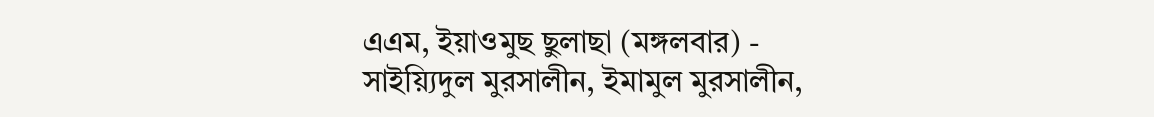এএম, ইয়াওমুছ ছুলাছা (মঙ্গলবার) -
সাইয়্যিদুল মুরসালীন, ইমামুল মুরসালীন,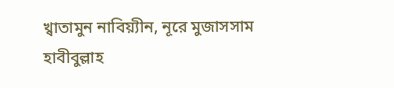খ্বাতামুন নাবিয়্যীন, নূরে মুজাসসাম হাবীবুল্লাহ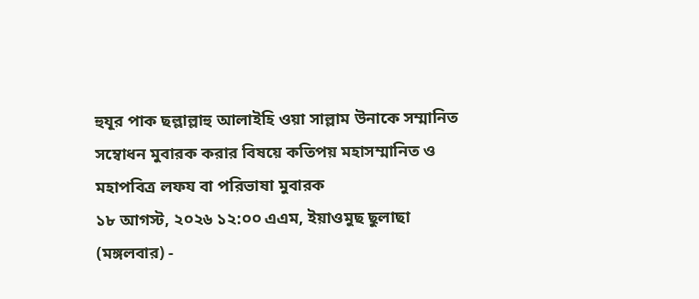হুযূর পাক ছল্লাল্লাহু আলাইহি ওয়া সাল্লাম উনাকে সম্মানিত সম্বোধন মুবারক করার বিষয়ে কতিপয় মহাসম্মানিত ও মহাপবিত্র লফয বা পরিভাষা মুবারক
১৮ আগস্ট, ২০২৬ ১২:০০ এএম, ইয়াওমুছ ছুলাছা (মঙ্গলবার) -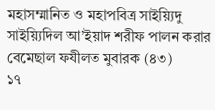মহাসম্মানিত ও মহাপবিত্র সাইয়্যিদু সাইয়্যিদিল আ’ইয়াদ শরীফ পালন করার বেমেছাল ফযীলত মুবারক (৪৩)
১৭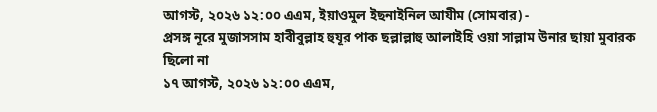আগস্ট, ২০২৬ ১২:০০ এএম, ইয়াওমুল ইছনাইনিল আযীম (সোমবার) -
প্রসঙ্গ নূরে মুজাসসাম হাবীবুল্লাহ হুযূর পাক ছল্লাল্লাহু আলাইহি ওয়া সাল্লাম উনার ছায়া মুবারক ছিলো না
১৭ আগস্ট, ২০২৬ ১২:০০ এএম,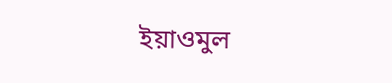ইয়াওমুল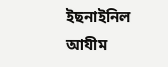ইছনাইনিল আযীম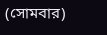(সোমবার)